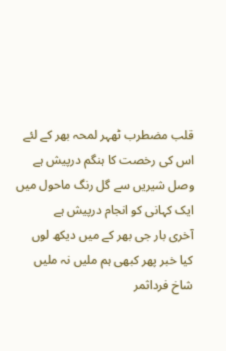قلب مضطرب ٹھہر لمحہ بھر کے لئے
اس کی رخصت کا ہنگم درپیش ہے
وصل شیریں سے گل رنگ ماحول میں
ایک کہانی کو انجام درپیش ہے
آخری بار جی بھر کے میں دیکھ لوں
کیا خبر پھر کبھی ہم ملیں نہ ملیں
شاخ فرداثمر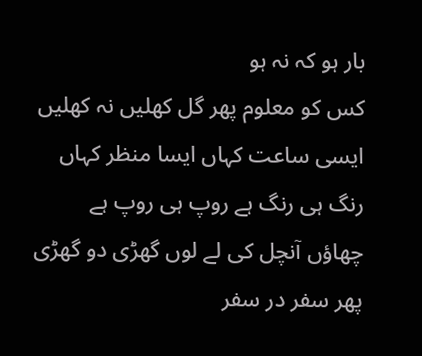بار ہو کہ نہ ہو
کس کو معلوم پھر گل کھلیں نہ کھلیں
ایسی ساعت کہاں ایسا منظر کہاں
رنگ ہی رنگ ہے روپ ہی روپ ہے
چھاؤں آنچل کی لے لوں گھڑی دو گھڑی
پھر سفر در سفر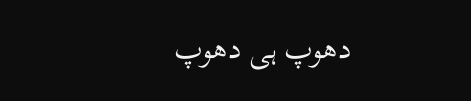دھوپ ہی دھوپ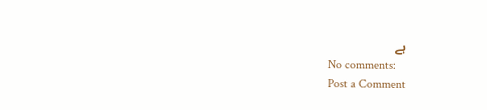ہے
No comments:
Post a Comment